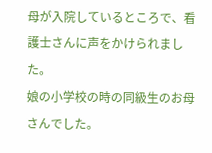母が入院しているところで、看護士さんに声をかけられました。
娘の小学校の時の同級生のお母さんでした。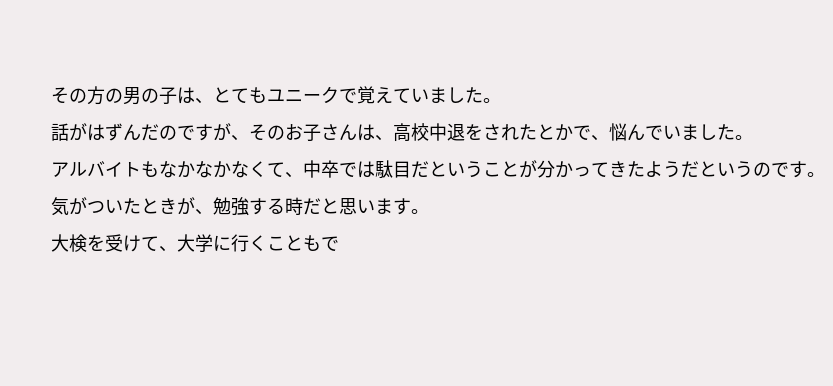その方の男の子は、とてもユニークで覚えていました。
話がはずんだのですが、そのお子さんは、高校中退をされたとかで、悩んでいました。
アルバイトもなかなかなくて、中卒では駄目だということが分かってきたようだというのです。
気がついたときが、勉強する時だと思います。
大検を受けて、大学に行くこともで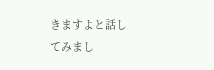きますよと話してみまし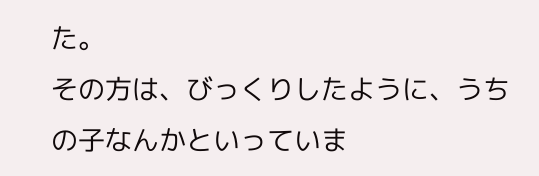た。
その方は、びっくりしたように、うちの子なんかといっていま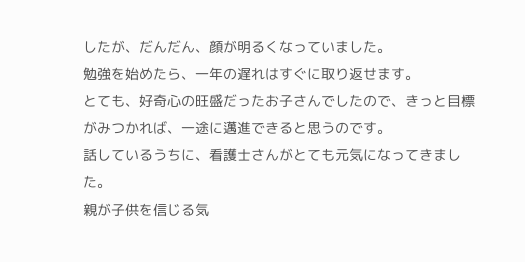したが、だんだん、顔が明るくなっていました。
勉強を始めたら、一年の遅れはすぐに取り返せます。
とても、好奇心の旺盛だったお子さんでしたので、きっと目標がみつかれば、一途に邁進できると思うのです。
話しているうちに、看護士さんがとても元気になってきました。
親が子供を信じる気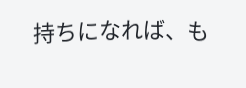持ちになれば、も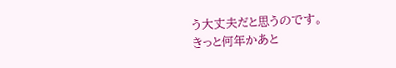う大丈夫だと思うのです。
きっと何年かあと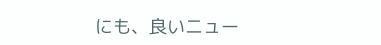にも、良いニュー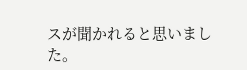スが聞かれると思いました。